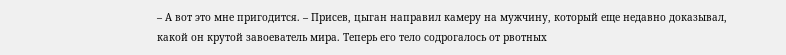– А вот это мне пригодится. – Присев, цыган направил камеру на мужчину, который еще недавно доказывал, какой он крутой завоеватель мира. Теперь его тело содрогалось от рвотных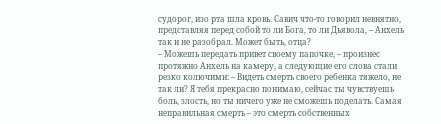судорог, изо рта шла кровь. Савич что-то говорил невнятно, представляя перед собой то ли Бога, то ли Дьявола, – Анхель так и не разобрал. Может быть, отца?
– Можешь передать привет своему папочке, – произнес протяжно Анхель на камеру, а следующие его слова стали резко колючими: – Видеть смерть своего ребенка тяжело, не так ли? Я тебя прекрасно понимаю, сейчас ты чувствуешь боль, злость, но ты ничего уже не сможешь поделать. Самая неправильная смерть – это смерть собственных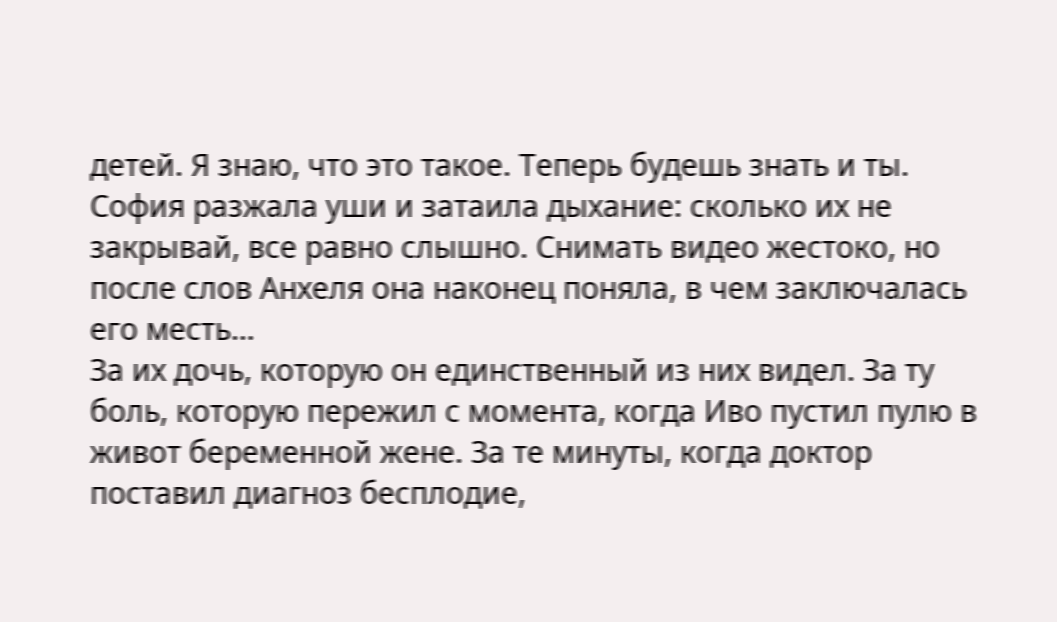детей. Я знаю, что это такое. Теперь будешь знать и ты.
София разжала уши и затаила дыхание: сколько их не закрывай, все равно слышно. Снимать видео жестоко, но после слов Анхеля она наконец поняла, в чем заключалась его месть…
За их дочь, которую он единственный из них видел. За ту боль, которую пережил с момента, когда Иво пустил пулю в живот беременной жене. За те минуты, когда доктор поставил диагноз бесплодие,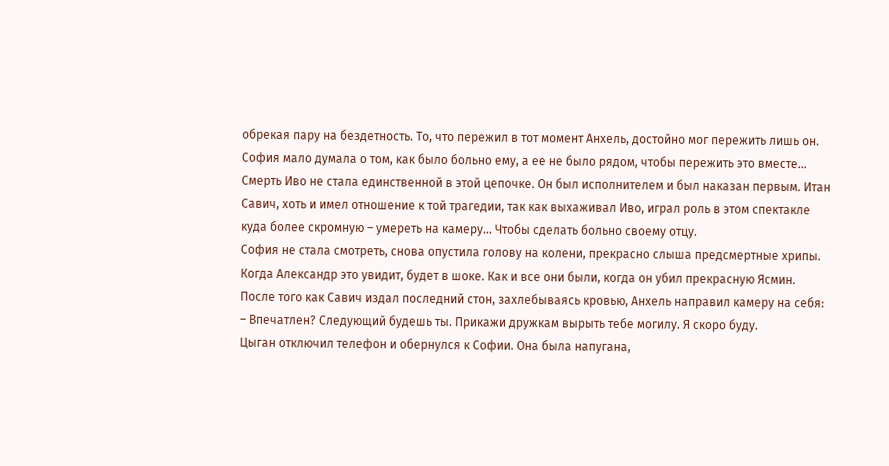обрекая пару на бездетность. То, что пережил в тот момент Анхель, достойно мог пережить лишь он. София мало думала о том, как было больно ему, а ее не было рядом, чтобы пережить это вместе…
Смерть Иво не стала единственной в этой цепочке. Он был исполнителем и был наказан первым. Итан Савич, хоть и имел отношение к той трагедии, так как выхаживал Иво, играл роль в этом спектакле куда более скромную – умереть на камеру… Чтобы сделать больно своему отцу.
София не стала смотреть, снова опустила голову на колени, прекрасно слыша предсмертные хрипы. Когда Александр это увидит, будет в шоке. Как и все они были, когда он убил прекрасную Ясмин.
После того как Савич издал последний стон, захлебываясь кровью, Анхель направил камеру на себя:
– Впечатлен? Следующий будешь ты. Прикажи дружкам вырыть тебе могилу. Я скоро буду.
Цыган отключил телефон и обернулся к Софии. Она была напугана,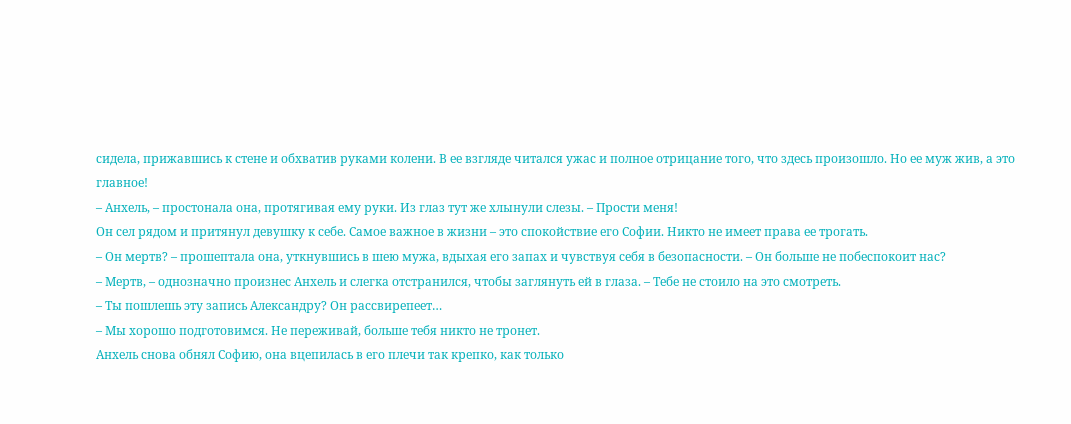сидела, прижавшись к стене и обхватив руками колени. В ее взгляде читался ужас и полное отрицание того, что здесь произошло. Но ее муж жив, а это главное!
– Анхель, – простонала она, протягивая ему руки. Из глаз тут же хлынули слезы. – Прости меня!
Он сел рядом и притянул девушку к себе. Самое важное в жизни – это спокойствие его Софии. Никто не имеет права ее трогать.
– Он мертв? – прошептала она, уткнувшись в шею мужа, вдыхая его запах и чувствуя себя в безопасности. – Он больше не побеспокоит нас?
– Мертв, – однозначно произнес Анхель и слегка отстранился, чтобы заглянуть ей в глаза. – Тебе не стоило на это смотреть.
– Ты пошлешь эту запись Александру? Он рассвирепеет…
– Мы хорошо подготовимся. Не переживай, больше тебя никто не тронет.
Анхель снова обнял Софию, она вцепилась в его плечи так крепко, как только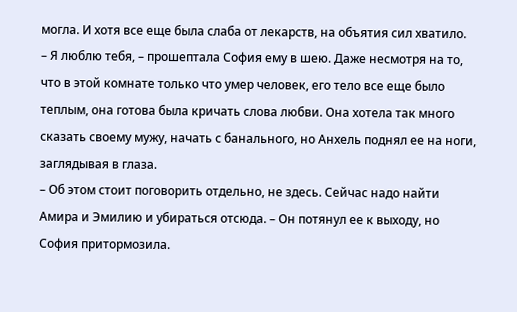могла. И хотя все еще была слаба от лекарств, на объятия сил хватило.
– Я люблю тебя, – прошептала София ему в шею. Даже несмотря на то, что в этой комнате только что умер человек, его тело все еще было теплым, она готова была кричать слова любви. Она хотела так много сказать своему мужу, начать с банального, но Анхель поднял ее на ноги, заглядывая в глаза.
– Об этом стоит поговорить отдельно, не здесь. Сейчас надо найти Амира и Эмилию и убираться отсюда. – Он потянул ее к выходу, но София притормозила.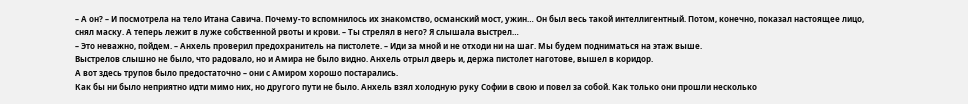– А он? – И посмотрела на тело Итана Савича. Почему-то вспомнилось их знакомство, османский мост, ужин… Он был весь такой интеллигентный. Потом, конечно, показал настоящее лицо, снял маску. А теперь лежит в луже собственной рвоты и крови. – Ты стрелял в него? Я слышала выстрел…
– Это неважно, пойдем. – Анхель проверил предохранитель на пистолете. – Иди за мной и не отходи ни на шаг. Мы будем подниматься на этаж выше.
Выстрелов слышно не было, что радовало, но и Амира не было видно. Анхель отрыл дверь и, держа пистолет наготове, вышел в коридор.
А вот здесь трупов было предостаточно – они с Амиром хорошо постарались.
Как бы ни было неприятно идти мимо них, но другого пути не было. Анхель взял холодную руку Софии в свою и повел за собой. Как только они прошли несколько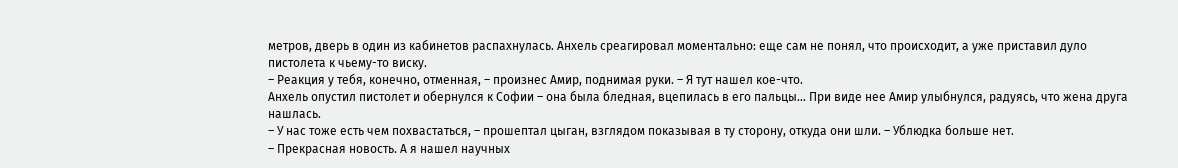метров, дверь в один из кабинетов распахнулась. Анхель среагировал моментально: еще сам не понял, что происходит, а уже приставил дуло пистолета к чьему-то виску.
– Реакция у тебя, конечно, отменная, – произнес Амир, поднимая руки. – Я тут нашел кое-что.
Анхель опустил пистолет и обернулся к Софии – она была бледная, вцепилась в его пальцы… При виде нее Амир улыбнулся, радуясь, что жена друга нашлась.
– У нас тоже есть чем похвастаться, – прошептал цыган, взглядом показывая в ту сторону, откуда они шли. – Ублюдка больше нет.
– Прекрасная новость. А я нашел научных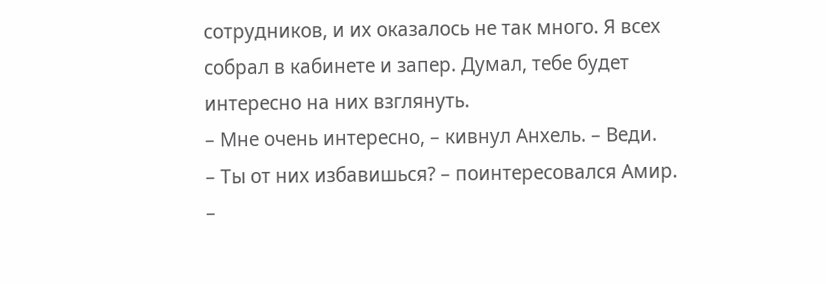сотрудников, и их оказалось не так много. Я всех собрал в кабинете и запер. Думал, тебе будет интересно на них взглянуть.
– Мне очень интересно, – кивнул Анхель. – Веди.
– Ты от них избавишься? – поинтересовался Амир. –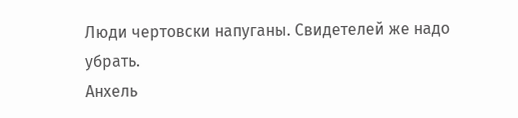Люди чертовски напуганы. Свидетелей же надо убрать.
Анхель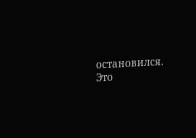остановился. Это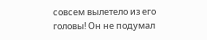совсем вылетело из его головы! Он не подумал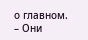о главном.
– Они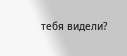тебя видели?